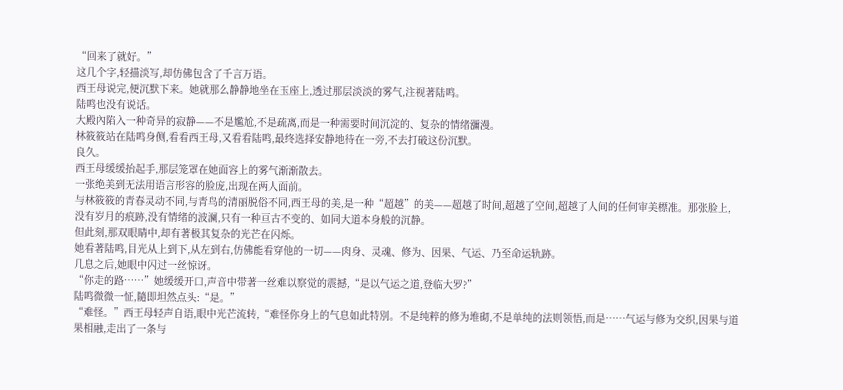“回来了就好。”
这几个字,轻描淡写,却仿佛包含了千言万语。
西王母说完,便沉默下来。她就那么静静地坐在玉座上,透过那层淡淡的雾气,注视著陆鸣。
陆鸣也没有说话。
大殿內陷入一种奇异的寂静——不是尷尬,不是疏离,而是一种需要时间沉淀的、复杂的情绪瀰漫。
林筱筱站在陆鸣身侧,看看西王母,又看看陆鸣,最终选择安静地待在一旁,不去打破这份沉默。
良久。
西王母缓缓抬起手,那层笼罩在她面容上的雾气渐渐散去。
一张绝美到无法用语言形容的脸庞,出现在两人面前。
与林筱筱的青春灵动不同,与青鸟的清丽脱俗不同,西王母的美,是一种“超越”的美——超越了时间,超越了空间,超越了人间的任何审美標准。那张脸上,没有岁月的痕跡,没有情绪的波澜,只有一种亘古不变的、如同大道本身般的沉静。
但此刻,那双眼睛中,却有著极其复杂的光芒在闪烁。
她看著陆鸣,目光从上到下,从左到右,仿佛能看穿他的一切——肉身、灵魂、修为、因果、气运、乃至命运轨跡。
几息之后,她眼中闪过一丝惊讶。
“你走的路……”她缓缓开口,声音中带著一丝难以察觉的震撼,“是以气运之道,登临大罗?”
陆鸣微微一怔,隨即坦然点头:“是。”
“难怪。”西王母轻声自语,眼中光芒流转,“难怪你身上的气息如此特別。不是纯粹的修为堆砌,不是单纯的法则领悟,而是……气运与修为交织,因果与道果相融,走出了一条与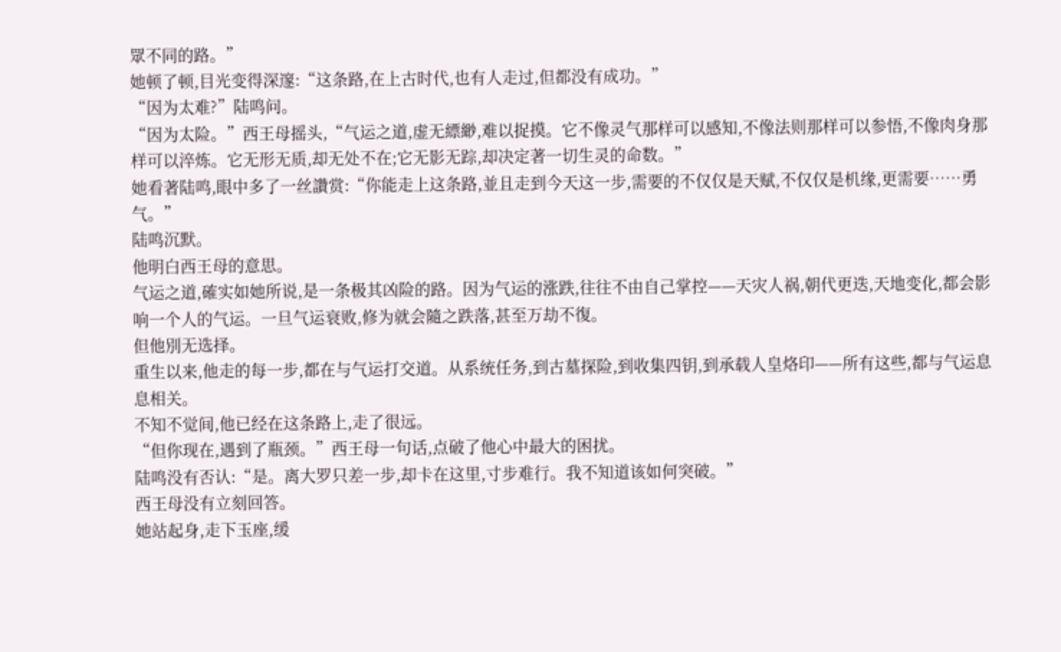眾不同的路。”
她顿了顿,目光变得深邃:“这条路,在上古时代,也有人走过,但都没有成功。”
“因为太难?”陆鸣问。
“因为太险。”西王母摇头,“气运之道,虚无縹緲,难以捉摸。它不像灵气那样可以感知,不像法则那样可以参悟,不像肉身那样可以淬炼。它无形无质,却无处不在;它无影无踪,却决定著一切生灵的命数。”
她看著陆鸣,眼中多了一丝讚赏:“你能走上这条路,並且走到今天这一步,需要的不仅仅是天赋,不仅仅是机缘,更需要……勇气。”
陆鸣沉默。
他明白西王母的意思。
气运之道,確实如她所说,是一条极其凶险的路。因为气运的涨跌,往往不由自己掌控——天灾人祸,朝代更迭,天地变化,都会影响一个人的气运。一旦气运衰败,修为就会隨之跌落,甚至万劫不復。
但他別无选择。
重生以来,他走的每一步,都在与气运打交道。从系统任务,到古墓探险,到收集四钥,到承载人皇烙印——所有这些,都与气运息息相关。
不知不觉间,他已经在这条路上,走了很远。
“但你现在,遇到了瓶颈。”西王母一句话,点破了他心中最大的困扰。
陆鸣没有否认:“是。离大罗只差一步,却卡在这里,寸步难行。我不知道该如何突破。”
西王母没有立刻回答。
她站起身,走下玉座,缓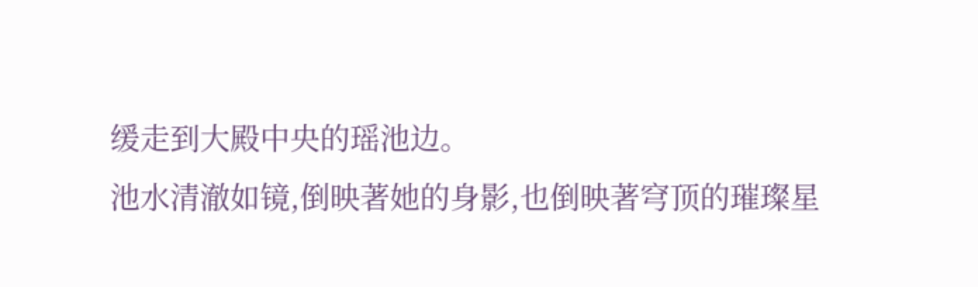缓走到大殿中央的瑶池边。
池水清澈如镜,倒映著她的身影,也倒映著穹顶的璀璨星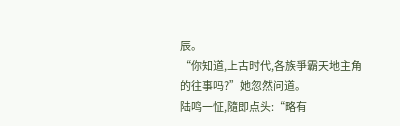辰。
“你知道,上古时代,各族爭霸天地主角的往事吗?”她忽然问道。
陆鸣一怔,隨即点头:“略有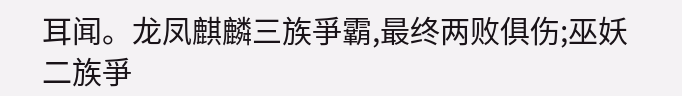耳闻。龙凤麒麟三族爭霸,最终两败俱伤;巫妖二族爭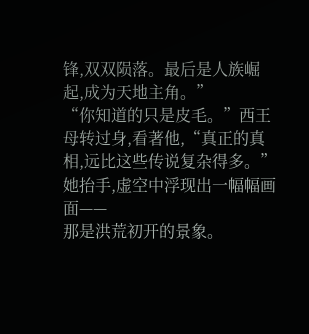锋,双双陨落。最后是人族崛起,成为天地主角。”
“你知道的只是皮毛。”西王母转过身,看著他,“真正的真相,远比这些传说复杂得多。”
她抬手,虚空中浮现出一幅幅画面——
那是洪荒初开的景象。